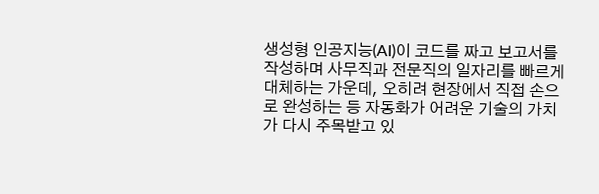생성형 인공지능(AI)이 코드를 짜고 보고서를 작성하며 사무직과 전문직의 일자리를 빠르게 대체하는 가운데, 오히려 현장에서 직접 손으로 완성하는 등 자동화가 어려운 기술의 가치가 다시 주목받고 있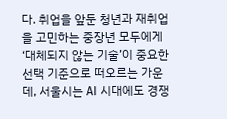다. 취업을 앞둔 청년과 재취업을 고민하는 중장년 모두에게 ‘대체되지 않는 기술’이 중요한 선택 기준으로 떠오르는 가운데, 서울시는 AI 시대에도 경쟁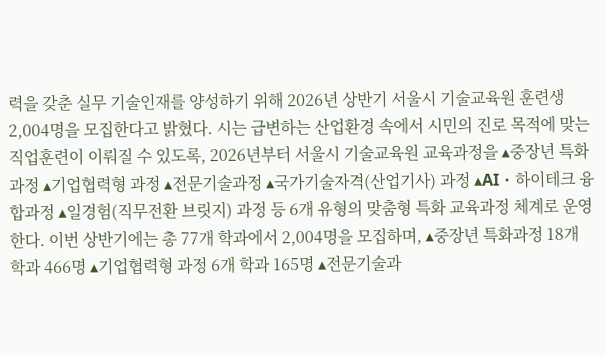력을 갖춘 실무 기술인재를 양성하기 위해 2026년 상반기 서울시 기술교육원 훈련생 2,004명을 모집한다고 밝혔다. 시는 급변하는 산업환경 속에서 시민의 진로 목적에 맞는 직업훈련이 이뤄질 수 있도록, 2026년부터 서울시 기술교육원 교육과정을 ▴중장년 특화과정 ▴기업협력형 과정 ▴전문기술과정 ▴국가기술자격(산업기사) 과정 ▴AI・하이테크 융합과정 ▴일경험(직무전환 브릿지) 과정 등 6개 유형의 맞춤형 특화 교육과정 체계로 운영한다. 이번 상반기에는 총 77개 학과에서 2,004명을 모집하며, ▴중장년 특화과정 18개 학과 466명 ▴기업협력형 과정 6개 학과 165명 ▴전문기술과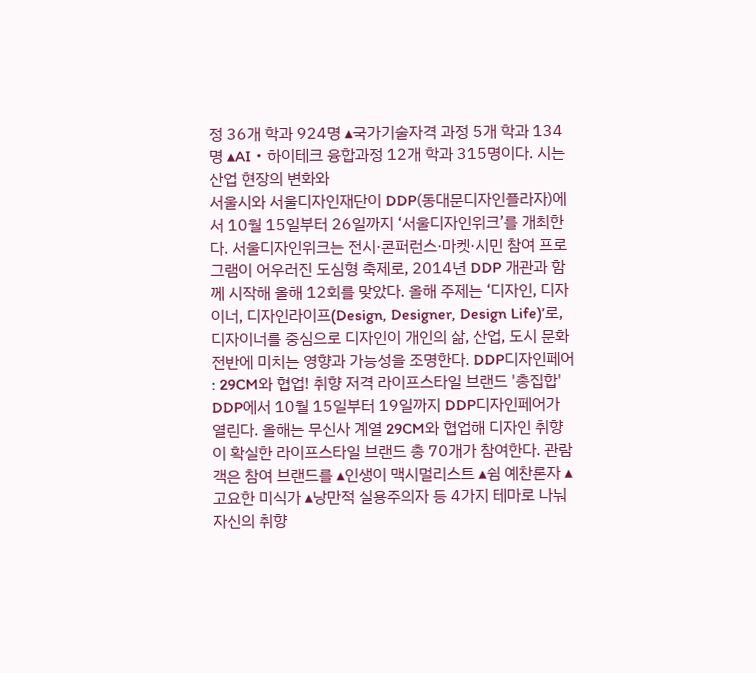정 36개 학과 924명 ▴국가기술자격 과정 5개 학과 134명 ▴AI・하이테크 융합과정 12개 학과 315명이다. 시는 산업 현장의 변화와
서울시와 서울디자인재단이 DDP(동대문디자인플라자)에서 10월 15일부터 26일까지 ‘서울디자인위크’를 개최한다. 서울디자인위크는 전시·콘퍼런스·마켓·시민 참여 프로그램이 어우러진 도심형 축제로, 2014년 DDP 개관과 함께 시작해 올해 12회를 맞았다. 올해 주제는 ‘디자인, 디자이너, 디자인라이프(Design, Designer, Design Life)’로, 디자이너를 중심으로 디자인이 개인의 삶, 산업, 도시 문화 전반에 미치는 영향과 가능성을 조명한다. DDP디자인페어 : 29CM와 협업! 취향 저격 라이프스타일 브랜드 '총집합' DDP에서 10월 15일부터 19일까지 DDP디자인페어가 열린다. 올해는 무신사 계열 29CM와 협업해 디자인 취향이 확실한 라이프스타일 브랜드 총 70개가 참여한다. 관람객은 참여 브랜드를 ▴인생이 맥시멀리스트 ▴쉼 예찬론자 ▴고요한 미식가 ▴낭만적 실용주의자 등 4가지 테마로 나눠 자신의 취향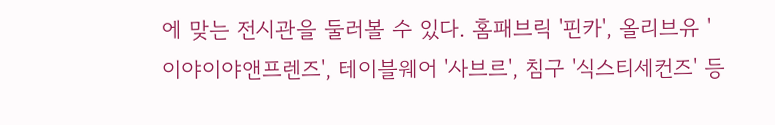에 맞는 전시관을 둘러볼 수 있다. 홈패브릭 '핀카', 올리브유 '이야이야앤프렌즈', 테이블웨어 '사브르', 침구 '식스티세컨즈' 등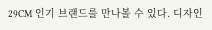29CM 인기 브랜드를 만나볼 수 있다. 디자인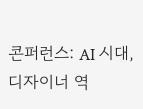콘퍼런스: AI 시대, 디자이너 역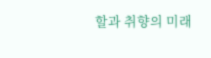할과 취향의 미래